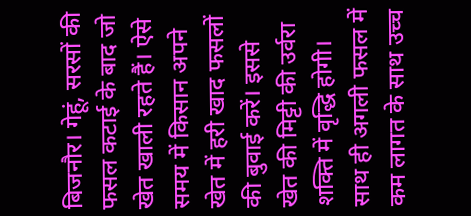बिजनौर। गेहूं, सरसों की फसल कटाई के बाद जो खेत खाली रहते हैं। ऐसे समय में किसान अपने खेत में हरी खाद फसलों की बुवाई करें। इससे खेत की मिट्टी की उर्वरा शक्ति में वृद्धि होगी। साथ ही अगली फसल में कम लागत के साथ उच्च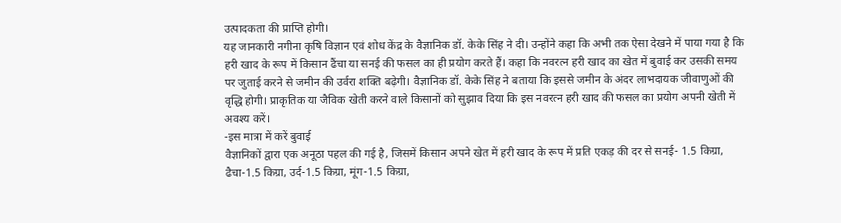उत्पादकता की प्राप्ति होगी।
यह जानकारी नगीना कृषि विज्ञान एवं शोध केंद्र के वैज्ञानिक डॉ. केके सिंह ने दी। उन्होंने कहा कि अभी तक ऐसा देखने में पाया गया है कि हरी खाद के रूप में किसान ढैंचा या सनई की फसल का ही प्रयोग करते हैं। कहा कि नवरत्न हरी खाद का खेत में बुवाई कर उसकी समय पर जुताई करने से जमीन की उर्वरा शक्ति बढ़ेगी। वैज्ञानिक डॉ. केके सिंह ने बताया कि इससे जमीन के अंदर लाभदायक जीवाणुओं की वृद्धि होगी। प्राकृतिक या जैविक खेती करने वाले किसानों को सुझाव दिया कि इस नवरत्न हरी खाद की फसल का प्रयोग अपनी खेती में अवश्य करें।
-इस मात्रा में करें बुवाई
वैज्ञानिकों द्वारा एक अनूठा पहल की गई है, जिसमें किसान अपने खेत में हरी खाद के रूप में प्रति एकड़ की दर से सनई- 1.5 किग्रा, ढैचा-1.5 किग्रा, उर्द-1.5 किग्रा, मूंग-1.5 किग्रा,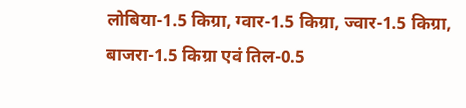लोबिया-1.5 किग्रा, ग्वार-1.5 किग्रा, ज्वार-1.5 किग्रा, बाजरा-1.5 किग्रा एवं तिल-0.5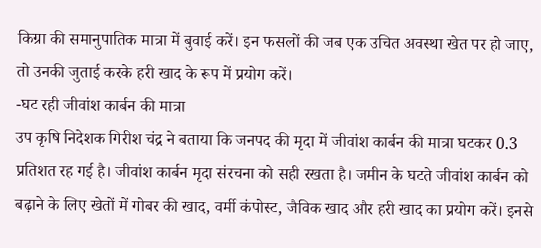किग्रा की समानुपातिक मात्रा में बुवाई करें। इन फसलों की जब एक उचित अवस्था खेत पर हो जाए, तो उनकी जुताई करके हरी खाद के रूप में प्रयोग करें।
-घट रही जीवांश कार्बन की मात्रा
उप कृषि निदेशक गिरीश चंद्र ने बताया कि जनपद की मृदा में जीवांश कार्बन की मात्रा घटकर 0.3 प्रतिशत रह गई है। जीवांश कार्बन मृदा संरचना को सही रखता है। जमीन के घटते जीवांश कार्बन को बढ़ाने के लिए खेतों में गोबर की खाद, वर्मी कंपोस्ट, जैविक खाद और हरी खाद का प्रयोग करें। इनसे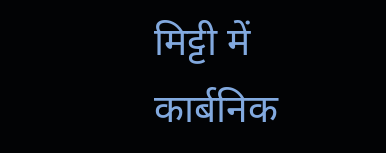मिट्टी में कार्बनिक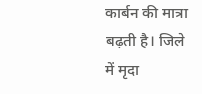कार्बन की मात्रा बढ़ती है। जिले में मृदा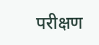परीक्षण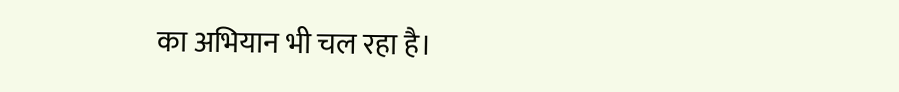का अभियान भी चल रहा है।